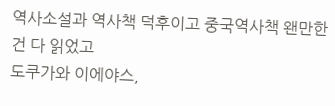역사소설과 역사책 덕후이고 중국역사책 왠만한건 다 읽었고
도쿠가와 이에야스,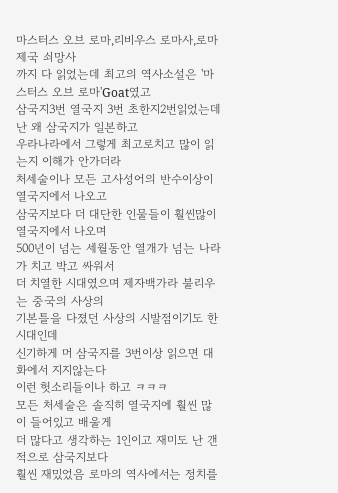마스터스 오브 로마,리비우스 로마사,로마제국 쇠망사
까지 다 읽었는데 최고의 역사소설은 '마스터스 오브 로마'Goat였고
삼국지3번 열국지 3번 초한지2번읽었는데 난 왜 삼국지가 일본하고
우라나라에서 그렇게 최고로치고 많이 읽는지 이해가 안가더라
처세술이나 모든 고사성어의 반수이상이 열국지에서 나오고
삼국지보다 더 대단한 인물들이 훨씬많이 열국지에서 나오며
500년이 넘는 세월동안 열개가 넘는 나라가 치고 박고 싸워서
더 치열한 시대였으며 제자백가라 불리우는 중국의 사상의
기본틀을 다졌던 사상의 시발점이기도 한 시대인데
신기하게 머 삼국지를 3번이상 읽으면 대화에서 지지않는다
이런 헛소리들이나 하고 ㅋㅋㅋ
모든 처세술은 솔직히 열국지에 훨씬 많이 들어있고 배울게
더 많다고 생각하는 1인이고 재미도 난 갠적으로 삼국지보다
훨씬 재밌었음 로마의 역사에서는 정치를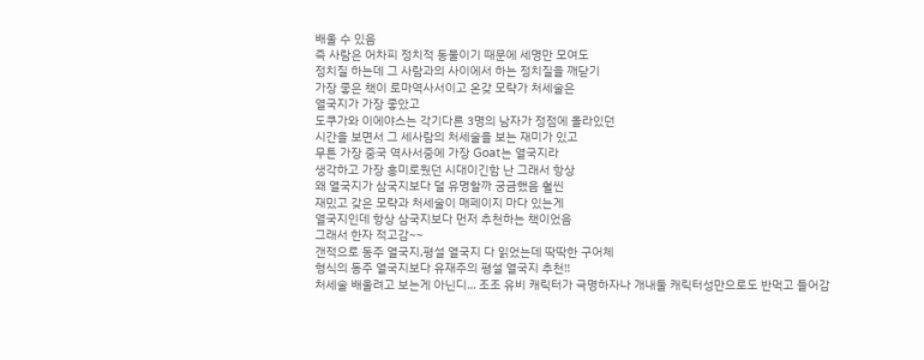배울 수 있음
즉 사람은 어차피 정치적 동물이기 때문에 세명만 모여도
정치질 하는데 그 사람과의 사이에서 하는 정치질을 깨닫기
가장 좋은 책이 로마역사서이고 온갖 모략가 처세술은
열국지가 가장 좋았고
도쿠가와 이에야스는 각기다른 3명의 남자가 정점에 올라있던
시간을 보면서 그 세사람의 처세술을 보는 재미가 있고
무튼 가장 중국 역사서중에 가장 Goat는 열국지라
생각하고 가장 흥미로웠던 시대이긴함 난 그래서 항상
왜 열국지가 삼국지보다 덜 유명할까 궁금했음 훨씬
재밌고 갖은 모략과 처세술이 매페이지 마다 있는게
열국지인데 항상 삼국지보다 먼저 추천하는 책이었음
그래서 한자 적고감~~
갠적으로 동주 열국지,평설 열국지 다 읽었는데 딱딱한 구어체
형식의 동주 열국지보다 유재주의 평설 열국지 추천!!
처세술 배울려고 보는게 아닌디... 조조 유비 캐릭터가 극명하자나 개내둘 캐릭터성만으로도 반먹고 들어감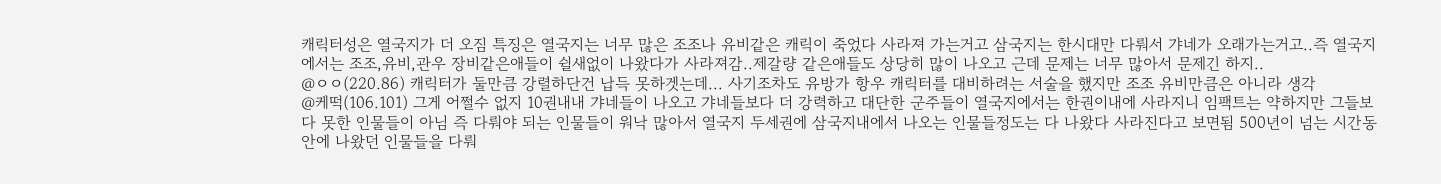캐릭터성은 열국지가 더 오짐 특징은 열국지는 너무 많은 조조나 유비같은 캐릭이 죽었다 사라져 가는거고 삼국지는 한시대만 다뤄서 갸네가 오래가는거고..즉 열국지에서는 조조,유비,관우 장비같은애들이 쉴새없이 나왔다가 사라져감..제갈량 같은애들도 상당히 많이 나오고 근데 문제는 너무 많아서 문제긴 하지..
@ㅇㅇ(220.86) 캐릭터가 둘만큼 강렬하단건 납득 못하겟는데... 사기조차도 유방가 항우 캐릭터를 대비하려는 서술을 했지만 조조 유비만큼은 아니라 생각
@케떡(106.101) 그게 어쩔수 없지 10권내내 갸네들이 나오고 갸네들보다 더 강력하고 대단한 군주들이 열국지에서는 한권이내에 사라지니 임팩트는 약하지만 그들보다 못한 인물들이 아님 즉 다뤄야 되는 인물들이 워낙 많아서 열국지 두세권에 삼국지내에서 나오는 인물들정도는 다 나왔다 사라진다고 보면됨 500년이 넘는 시간동안에 나왔던 인물들을 다뤄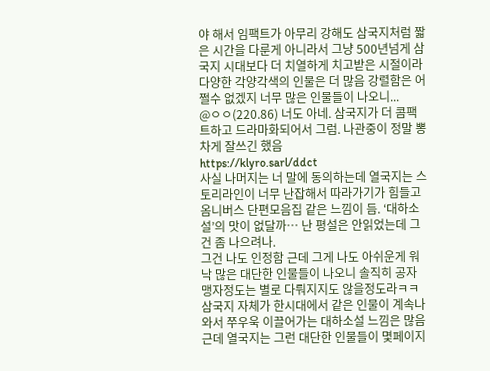야 해서 임팩트가 아무리 강해도 삼국지처럼 짧은 시간을 다룬게 아니라서 그냥 500년넘게 삼국지 시대보다 더 치열하게 치고받은 시절이라 다양한 각양각색의 인물은 더 많음 강렬함은 어쩔수 없겠지 너무 많은 인물들이 나오니...
@ㅇㅇ(220.86) 너도 아네. 삼국지가 더 콤팩트하고 드라마화되어서 그럼. 나관중이 정말 뽕차게 잘쓰긴 했음
https://klyro.sarl/ddct
사실 나머지는 너 말에 동의하는데 열국지는 스토리라인이 너무 난잡해서 따라가기가 힘들고 옴니버스 단편모음집 같은 느낌이 듬. ‘대하소설’의 맛이 없달까… 난 평설은 안읽었는데 그건 좀 나으려나.
그건 나도 인정함 근데 그게 나도 아쉬운게 워낙 많은 대단한 인물들이 나오니 솔직히 공자 맹자정도는 별로 다뤄지지도 않을정도라ㅋㅋ 삼국지 자체가 한시대에서 같은 인물이 계속나와서 쭈우욱 이끌어가는 대하소설 느낌은 많음 근데 열국지는 그런 대단한 인물들이 몇페이지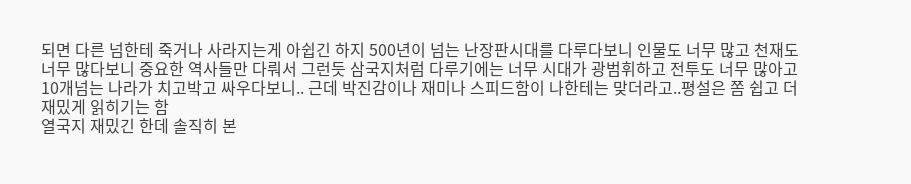되면 다른 넘한테 죽거나 사라지는게 아쉽긴 하지 500년이 넘는 난장판시대를 다루다보니 인물도 너무 많고 천재도 너무 많다보니 중요한 역사들만 다뤄서 그런듯 삼국지처럼 다루기에는 너무 시대가 광범휘하고 전투도 너무 많아고 10개넘는 나라가 치고박고 싸우다보니.. 근데 박진감이나 재미나 스피드함이 나한테는 맞더라고..평설은 쫌 쉽고 더 재밌게 읽히기는 함
열국지 재밌긴 한데 솔직히 본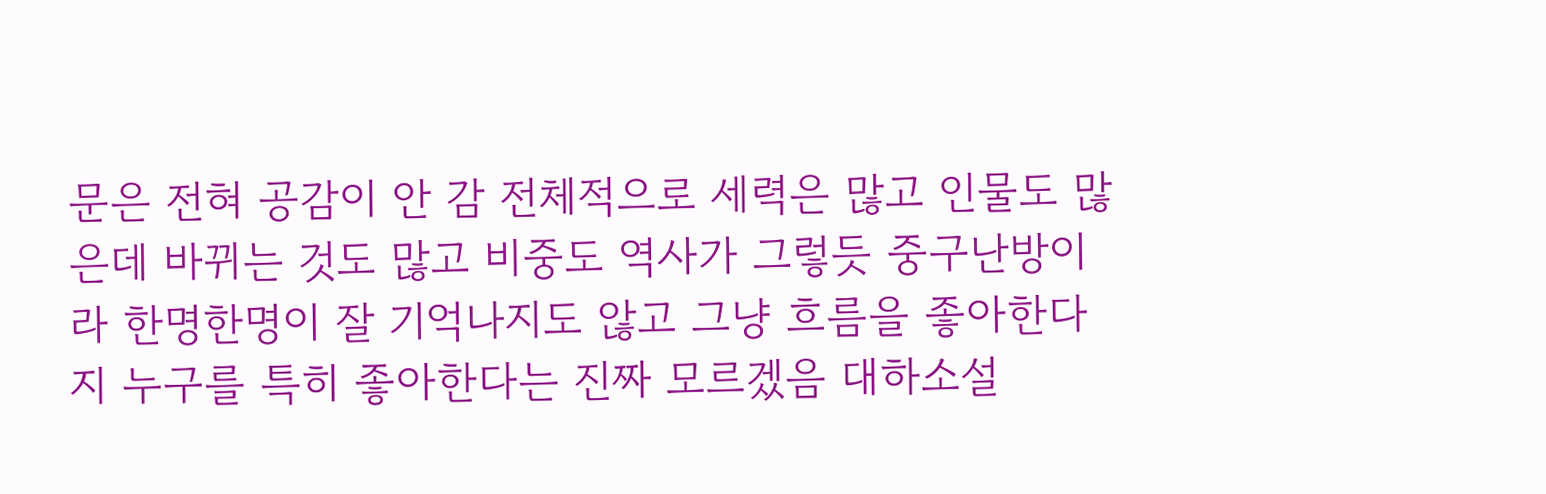문은 전혀 공감이 안 감 전체적으로 세력은 많고 인물도 많은데 바뀌는 것도 많고 비중도 역사가 그렇듯 중구난방이라 한명한명이 잘 기억나지도 않고 그냥 흐름을 좋아한다지 누구를 특히 좋아한다는 진짜 모르겠음 대하소설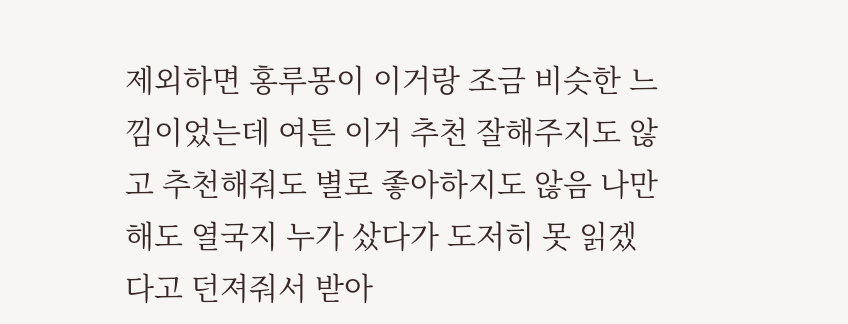제외하면 홍루몽이 이거랑 조금 비슷한 느낌이었는데 여튼 이거 추천 잘해주지도 않고 추천해줘도 별로 좋아하지도 않음 나만 해도 열국지 누가 샀다가 도저히 못 읽겠다고 던져줘서 받아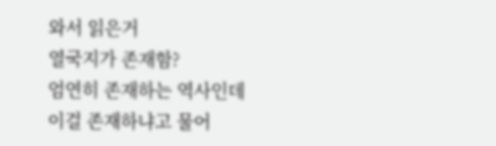와서 읽은거
열국지가 존재함?
엄연히 존재하는 역사인데 이걸 존재하냐고 물어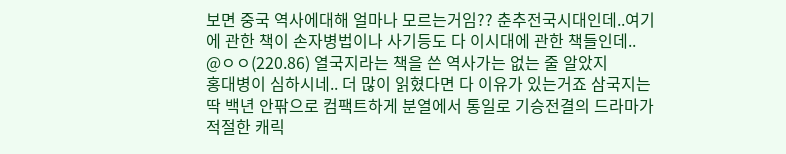보면 중국 역사에대해 얼마나 모르는거임?? 춘추전국시대인데..여기에 관한 책이 손자병법이나 사기등도 다 이시대에 관한 책들인데..
@ㅇㅇ(220.86) 열국지라는 책을 쓴 역사가는 없는 줄 알았지
홍대병이 심하시네.. 더 많이 읽혔다면 다 이유가 있는거죠 삼국지는 딱 백년 안팎으로 컴팩트하게 분열에서 통일로 기승전결의 드라마가 적절한 캐릭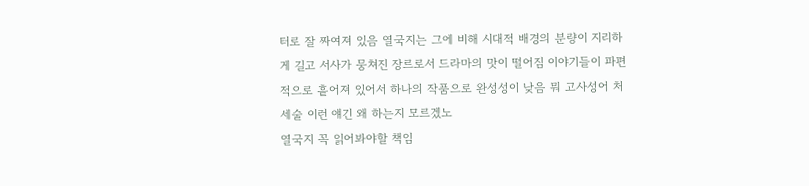터로 잘 짜여져 있음 열국지는 그에 비해 시대적 배경의 분량이 지리하게 길고 서사가 뭉쳐진 장르로서 드라마의 맛이 떨어짐 이야기들이 파편적으로 흩어져 있어서 하나의 작품으로 완성성이 낮음 뭐 고사성어 처세술 이런 얘긴 왜 하는지 모르겠노
열국지 꼭 읽어봐야할 책임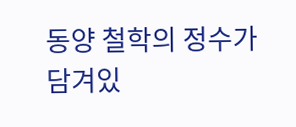동양 철학의 정수가 담겨있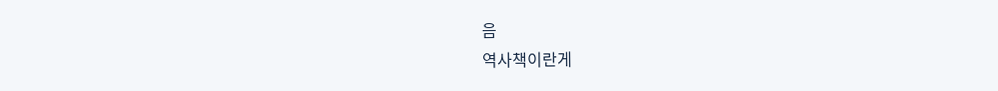음
역사책이란게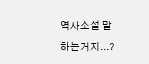역사소설 말하는거지...?